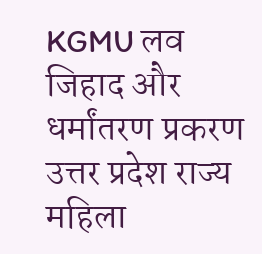KGMU लव जिहाद और धर्मांतरण प्रकरण उत्तर प्रदेश राज्य महिला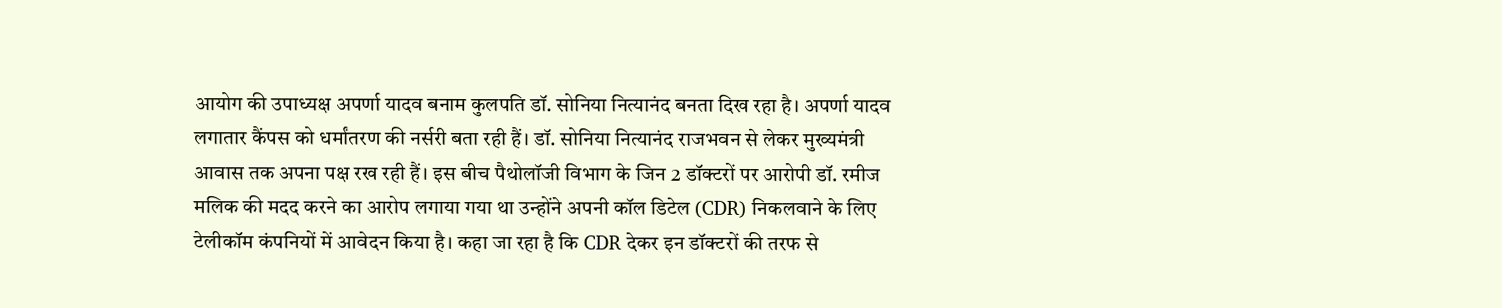आयोग की उपाध्यक्ष अपर्णा यादव बनाम कुलपति डॉ. सोनिया नित्यानंद बनता दिख रहा है। अपर्णा यादव लगातार कैंपस को धर्मांतरण की नर्सरी बता रही हैं। डॉ. सोनिया नित्यानंद राजभवन से लेकर मुख्यमंत्री आवास तक अपना पक्ष रख रही हैं। इस बीच पैथोलॉजी विभाग के जिन 2 डॉक्टरों पर आरोपी डॉ. रमीज मलिक की मदद करने का आरोप लगाया गया था उन्होंने अपनी कॉल डिटेल (CDR) निकलवाने के लिए टेलीकॉम कंपनियों में आवेदन किया है। कहा जा रहा है कि CDR देकर इन डॉक्टरों की तरफ से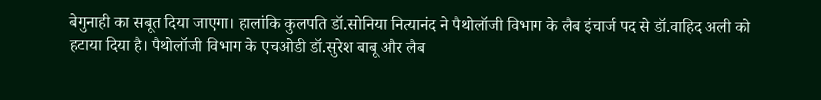बेगुनाही का सबूत दिया जाएगा। हालांकि कुलपति डॉ.सोनिया नित्यानंद ने पैथोलॉजी विभाग के लैब इंचार्ज पद से डॉ.वाहिद अली को हटाया दिया है। पैथोलॉजी विभाग के एचओडी डॉ.सुरेश बाबू और लैब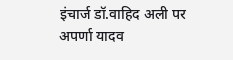इंचार्ज डॉ.वाहिद अली पर अपर्णा यादव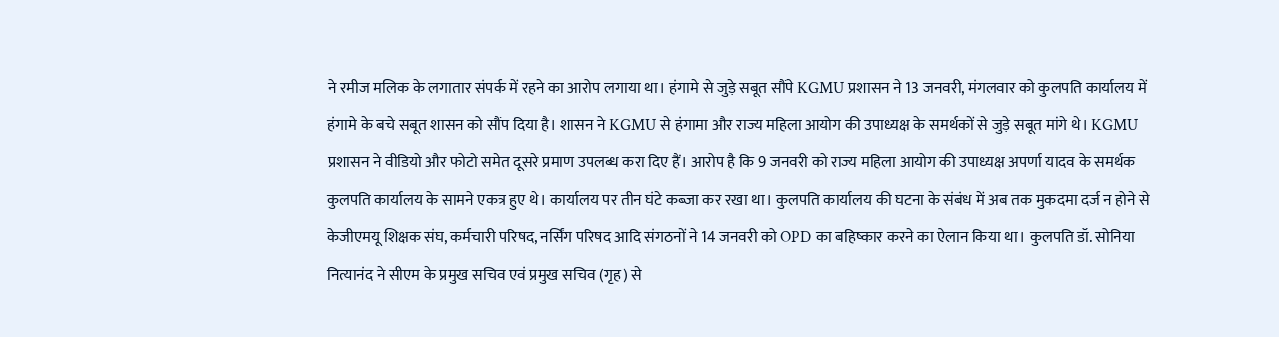ने रमीज मलिक के लगातार संपर्क में रहने का आरोप लगाया था। हंगामे से जुड़े सबूत सौंपे KGMU प्रशासन ने 13 जनवरी, मंगलवार को कुलपति कार्यालय में हंगामे के बचे सबूत शासन को सौंप दिया है। शासन ने KGMU से हंगामा और राज्य महिला आयोग की उपाध्यक्ष के समर्थकों से जुड़े सबूत मांगे थे। KGMU प्रशासन ने वीडियो और फोटो समेत दूसरे प्रमाण उपलब्ध करा दिए हैं। आरोप है कि 9 जनवरी को राज्य महिला आयोग की उपाध्यक्ष अपर्णा यादव के समर्थक कुलपति कार्यालय के सामने एकत्र हुए थे। कार्यालय पर तीन घंटे कब्जा कर रखा था। कुलपति कार्यालय की घटना के संबंध में अब तक मुकदमा दर्ज न होने से केजीएमयू शिक्षक संघ, कर्मचारी परिषद, नर्सिंग परिषद आदि संगठनों ने 14 जनवरी को OPD का बहिष्कार करने का ऐलान किया था। कुलपति डॉ. सोनिया नित्यानंद ने सीएम के प्रमुख सचिव एवं प्रमुख सचिव (गृह) से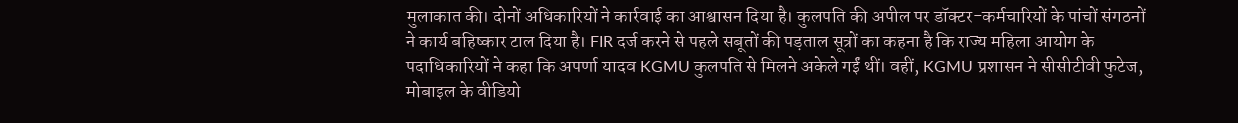मुलाकात की। दोनों अधिकारियों ने कार्रवाई का आश्वासन दिया है। कुलपति की अपील पर डॉक्टर-कर्मचारियों के पांचों संगठनों ने कार्य बहिष्कार टाल दिया है। FIR दर्ज करने से पहले सबूतों की पड़ताल सूत्रों का कहना है कि राज्य महिला आयोग के पदाधिकारियों ने कहा कि अपर्णा यादव KGMU कुलपति से मिलने अकेले गईं थीं। वहीं, KGMU प्रशासन ने सीसीटीवी फुटेज, मोबाइल के वीडियो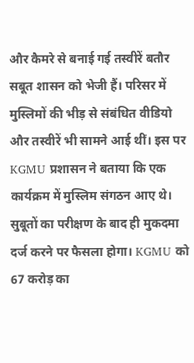और कैमरे से बनाई गई तस्वीरें बतौर सबूत शासन को भेजी हैं। परिसर में मुस्लिमों की भीड़ से संबंधित वीडियो और तस्वीरें भी सामने आई थीं। इस पर KGMU प्रशासन ने बताया कि एक कार्यक्रम में मुस्लिम संगठन आए थे। सुबूतों का परीक्षण के बाद ही मुकदमा दर्ज करने पर फैसला होगा। KGMU को 67 करोड़ का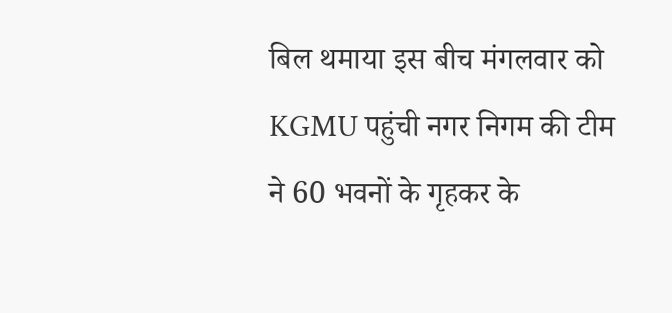बिल थमाया इस बीच मंगलवार को KGMU पहुंची नगर निगम की टीम ने 60 भवनों के गृहकर के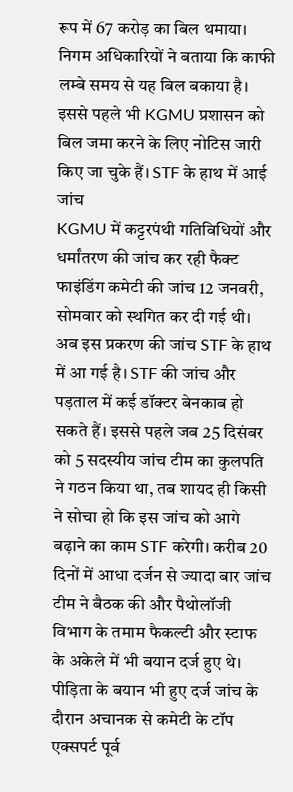रूप में 67 करोड़ का बिल थमाया। निगम अधिकारियों ने बताया कि काफी लम्बे समय से यह बिल बकाया है। इससे पहले भी KGMU प्रशासन को बिल जमा करने के लिए नोटिस जारी किए जा चुके हैं। STF के हाथ में आई जांच
KGMU में कट्टरपंथी गतिविधियों और धर्मांतरण की जांच कर रही फैक्ट फाइंडिंग कमेटी की जांच 12 जनवरी, सोमवार को स्थगित कर दी गई थी। अब इस प्रकरण की जांच STF के हाथ में आ गई है। STF की जांच और पड़ताल में कई डॉक्टर बेनकाब हो सकते हैं। इससे पहले जब 25 दिसंबर को 5 सदस्यीय जांच टीम का कुलपति ने गठन किया था, तब शायद ही किसी ने सोचा हो कि इस जांच को आगे बढ़ाने का काम STF करेगी। करीब 20 दिनों में आधा दर्जन से ज्यादा बार जांच टीम ने बैठक की और पैथोलॉजी विभाग के तमाम फैकल्टी और स्टाफ के अकेले में भी बयान दर्ज हुए थे। पीड़िता के बयान भी हुए दर्ज जांच के दौरान अचानक से कमेटी के टॉप एक्सपर्ट पूर्व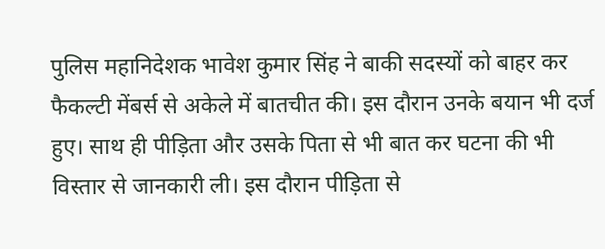पुलिस महानिदेशक भावेश कुमार सिंह ने बाकी सदस्यों को बाहर कर फैकल्टी मेंबर्स से अकेले में बातचीत की। इस दौरान उनके बयान भी दर्ज हुए। साथ ही पीड़िता और उसके पिता से भी बात कर घटना की भी विस्तार से जानकारी ली। इस दौरान पीड़िता से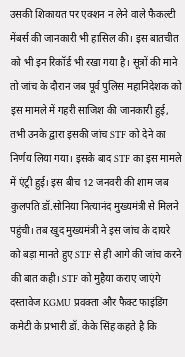उसकी शिकायत पर एक्शन न लेने वाले फैकल्टी मेंबर्स की जानकारी भी हासिल की। इस बातचीत को भी इन रिकॉर्ड भी रखा गया है। सूत्रों की माने तो जांच के दौरान जब पूर्व पुलिस महानिदेशक को इस मामले में गहरी साजिश की जानकारी हुई, तभी उनके द्वारा इसकी जांच STF को देने का निर्णय लिया गया। इसके बाद STF का इस मामले में एंट्री हुई। इस बीच 12 जनवरी की शाम जब कुलपति डॉ.सोनिया नित्यानंद मुख्यमंत्री से मिलने पहुंची। तब खुद मुख्यमंत्री ने इस जांच के दायरे को बड़ा मानते हुए STF से ही आगे की जांच करने की बात कही। STF को मुहैया कराए जाएंगे दस्तावेज KGMU प्रवक्ता और फैक्ट फाइंडिंग कमेटी के प्रभारी डॉ. केके सिंह कहते है कि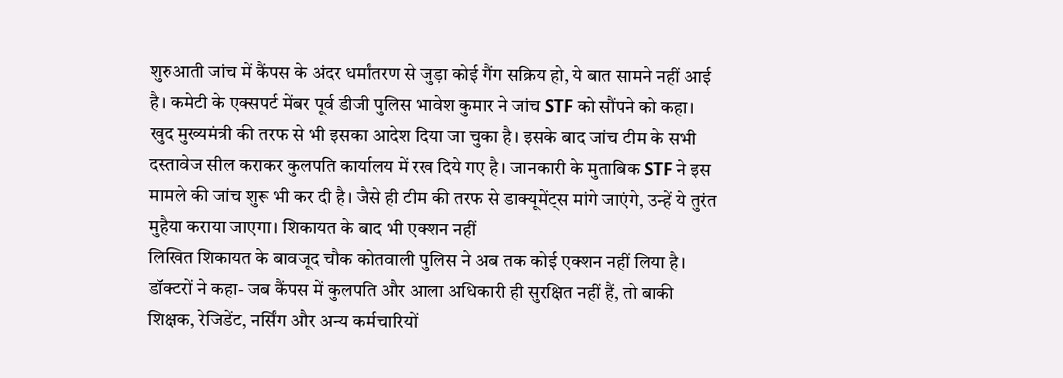शुरुआती जांच में कैंपस के अंदर धर्मांतरण से जुड़ा कोई गैंग सक्रिय हो, ये बात सामने नहीं आई है। कमेटी के एक्सपर्ट मेंबर पूर्व डीजी पुलिस भावेश कुमार ने जांच STF को सौंपने को कहा। खुद मुख्यमंत्री की तरफ से भी इसका आदेश दिया जा चुका है। इसके बाद जांच टीम के सभी दस्तावेज सील कराकर कुलपति कार्यालय में रख दिये गए है। जानकारी के मुताबिक STF ने इस मामले की जांच शुरू भी कर दी है। जैसे ही टीम की तरफ से डाक्यूमेंट्स मांगे जाएंगे, उन्हें ये तुरंत मुहैया कराया जाएगा। शिकायत के बाद भी एक्शन नहीं
लिखित शिकायत के बावजूद चौक कोतवाली पुलिस ने अब तक कोई एक्शन नहीं लिया है। डॉक्टरों ने कहा- जब कैंपस में कुलपति और आला अधिकारी ही सुरक्षित नहीं हैं, तो बाकी शिक्षक, रेजिडेंट, नर्सिंग और अन्य कर्मचारियों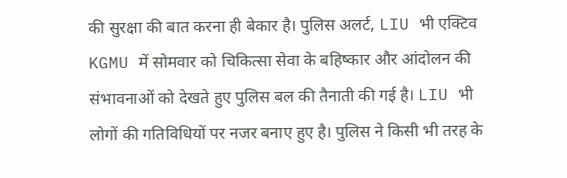की सुरक्षा की बात करना ही बेकार है। पुलिस अलर्ट, LIU भी एक्टिव
KGMU में सोमवार को चिकित्सा सेवा के बहिष्कार और आंदोलन की संभावनाओं को देखते हुए पुलिस बल की तैनाती की गई है। LIU भी लोगों की गतिविधियों पर नजर बनाए हुए है। पुलिस ने किसी भी तरह के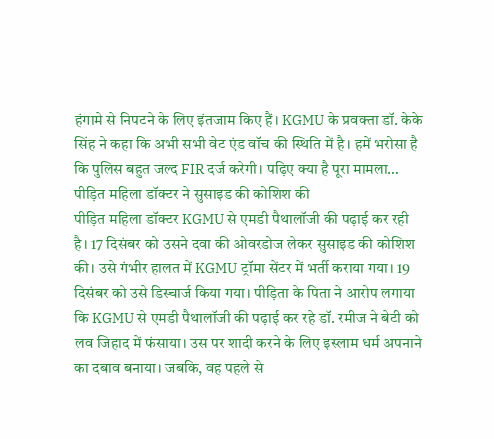हंगामे से निपटने के लिए इंतजाम किए हैं। KGMU के प्रवक्ता डॉ. केके सिंह ने कहा कि अभी सभी वेट एंड वॉच की स्थिति में है। हमें भरोसा है कि पुलिस बहुत जल्द FIR दर्ज करेगी। पढ़िए क्या है पूरा मामला… पीड़ित महिला डॉक्टर ने सुसाइड की कोशिश की
पीड़ित महिला डॉक्टर KGMU से एमडी पैथालॉजी की पढ़ाई कर रही है। 17 दिसंबर को उसने दवा की ओवरडोज लेकर सुसाइड की कोशिश की। उसे गंभीर हालत में KGMU ट्रॉमा सेंटर में भर्ती कराया गया। 19 दिसंबर को उसे डिस्चार्ज किया गया। पीड़िता के पिता ने आरोप लगाया कि KGMU से एमडी पैथालॉजी की पढ़ाई कर रहे डॉ. रमीज ने बेटी को लव जिहाद में फंसाया। उस पर शादी करने के लिए इस्लाम धर्म अपनाने का दबाव बनाया। जबकि, वह पहले से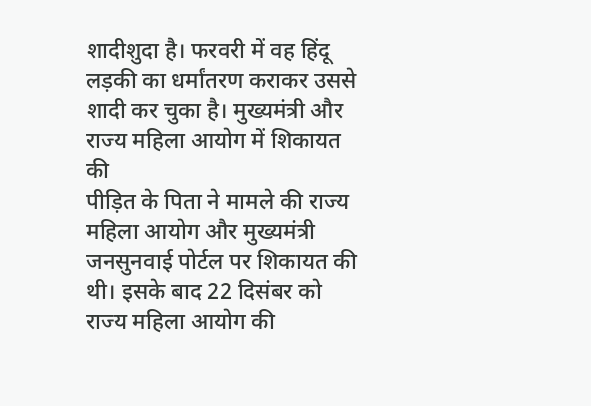शादीशुदा है। फरवरी में वह हिंदू लड़की का धर्मांतरण कराकर उससे शादी कर चुका है। मुख्यमंत्री और राज्य महिला आयोग में शिकायत की
पीड़ित के पिता ने मामले की राज्य महिला आयोग और मुख्यमंत्री जनसुनवाई पोर्टल पर शिकायत की थी। इसके बाद 22 दिसंबर को राज्य महिला आयोग की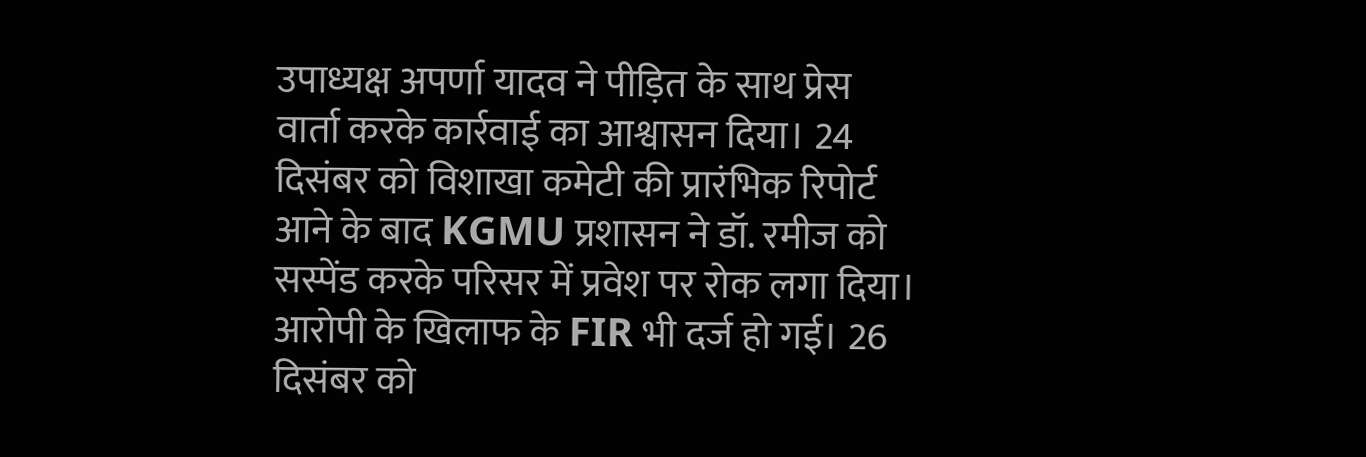उपाध्यक्ष अपर्णा यादव ने पीड़ित के साथ प्रेस वार्ता करके कार्रवाई का आश्वासन दिया। 24 दिसंबर को विशाखा कमेटी की प्रारंभिक रिपोर्ट आने के बाद KGMU प्रशासन ने डॉ. रमीज को सस्पेंड करके परिसर में प्रवेश पर रोक लगा दिया। आरोपी के खिलाफ के FIR भी दर्ज हो गई। 26 दिसंबर को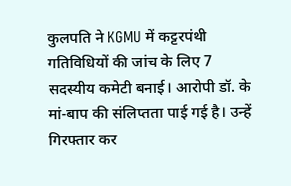कुलपति ने KGMU में कट्टरपंथी गतिविधियों की जांच के लिए 7 सदस्यीय कमेटी बनाई। आरोपी डॉ. के मां-बाप की संलिप्तता पाई गई है। उन्हें गिरफ्तार कर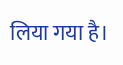लिया गया है।